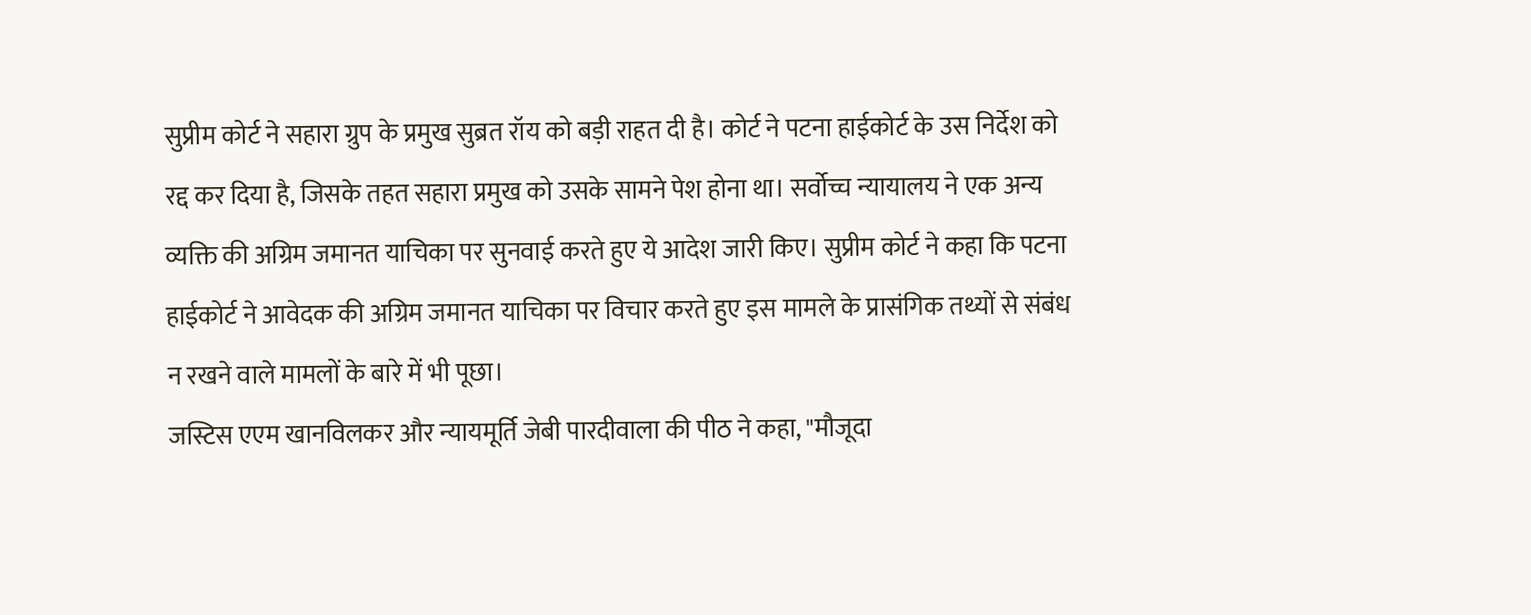सुप्रीम कोर्ट ने सहारा ग्रुप के प्रमुख सुब्रत रॉय को बड़ी राहत दी है। कोर्ट ने पटना हाईकोर्ट के उस निर्देश को रद्द कर दिया है, जिसके तहत सहारा प्रमुख को उसके सामने पेश होना था। सर्वोच्च न्यायालय ने एक अन्य व्यक्ति की अग्रिम जमानत याचिका पर सुनवाई करते हुए ये आदेश जारी किए। सुप्रीम कोर्ट ने कहा कि पटना हाईकोर्ट ने आवेदक की अग्रिम जमानत याचिका पर विचार करते हुए इस मामले के प्रासंगिक तथ्यों से संबंध न रखने वाले मामलों के बारे में भी पूछा।
जस्टिस एएम खानविलकर और न्यायमूर्ति जेबी पारदीवाला की पीठ ने कहा, "मौजूदा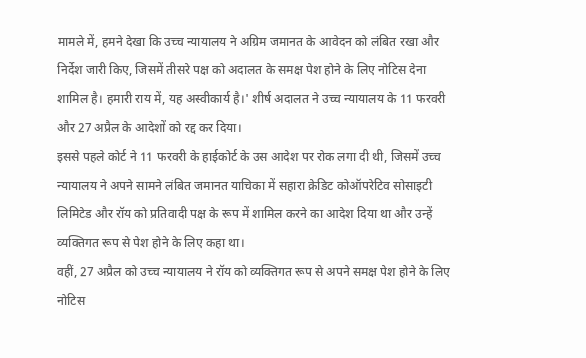मामले में, हमने देखा कि उच्च न्यायालय ने अग्रिम जमानत के आवेदन को लंबित रखा और निर्देश जारी किए, जिसमें तीसरे पक्ष को अदालत के समक्ष पेश होने के लिए नोटिस देना शामिल है। हमारी राय में, यह अस्वीकार्य है।' शीर्ष अदालत ने उच्च न्यायालय के 11 फरवरी और 27 अप्रैल के आदेशों को रद्द कर दिया।
इससे पहले कोर्ट ने 11 फरवरी के हाईकोर्ट के उस आदेश पर रोक लगा दी थी, जिसमें उच्च न्यायालय ने अपने सामने लंबित जमानत याचिका में सहारा क्रेडिट कोऑपरेटिव सोसाइटी लिमिटेड और रॉय को प्रतिवादी पक्ष के रूप में शामिल करने का आदेश दिया था और उन्हें व्यक्तिगत रूप से पेश होने के लिए कहा था।
वहीं, 27 अप्रैल को उच्च न्यायालय ने रॉय को व्यक्तिगत रूप से अपने समक्ष पेश होने के लिए नोटिस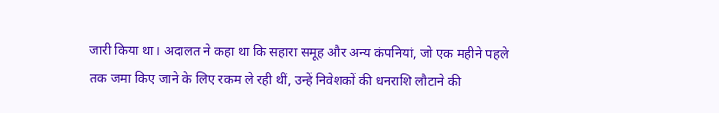जारी किया था। अदालत ने कहा था कि सहारा समूह और अन्य कंपनियां, जो एक महीने पहले तक जमा किए जाने के लिए रकम ले रही थीं, उन्हें निवेशकों की धनराशि लौटाने की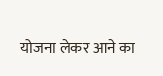योजना लेकर आने का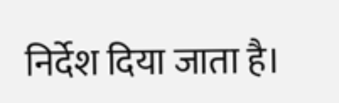निर्देश दिया जाता है।